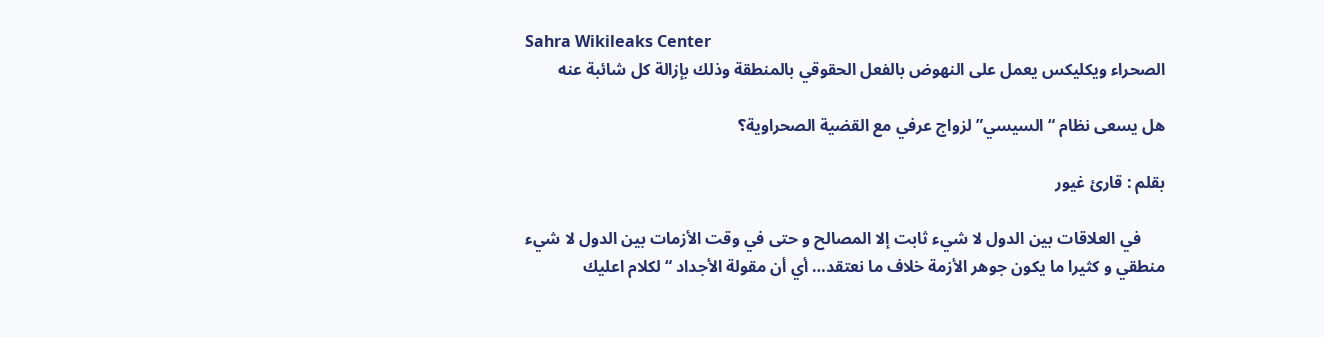Sahra Wikileaks Center
الصحراء ويكليكس يعمل على النهوض بالفعل الحقوقي بالمنطقة وذلك بإزالة كل شائبة عنه

هل يسعى نظام “السيسي” لزواج عرفي مع القضية الصحراوية؟

بقلم : قارئ غيور

      في العلاقات بين الدول لا شيء ثابت إلا المصالح و حتى في وقت الأزمات بين الدول لا شيء منطقي و كثيرا ما يكون جوهر الأزمة خلاف ما نعتقد… أي أن مقولة الأجداد “لكلام اعليك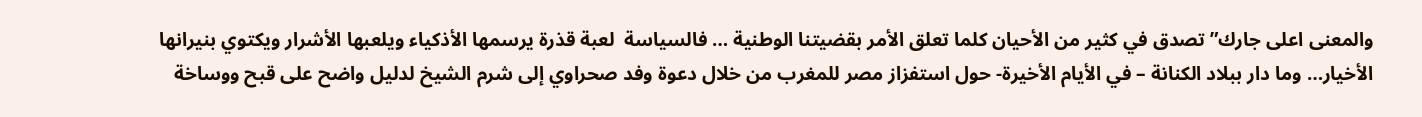والمعنى اعلى جارك” تصدق في كثير من الأحيان كلما تعلق الأمر بقضيتنا الوطنية … فالسياسة  لعبة قذرة يرسمها الأذكياء ويلعبها الأشرار ويكتوي بنيرانها الأخيار… وما دار ببلاد الكنانة – في الأيام الأخيرة- حول استفزاز مصر للمغرب من خلال دعوة وفد صحراوي إلى شرم الشيخ لدليل واضح على قبح ووساخة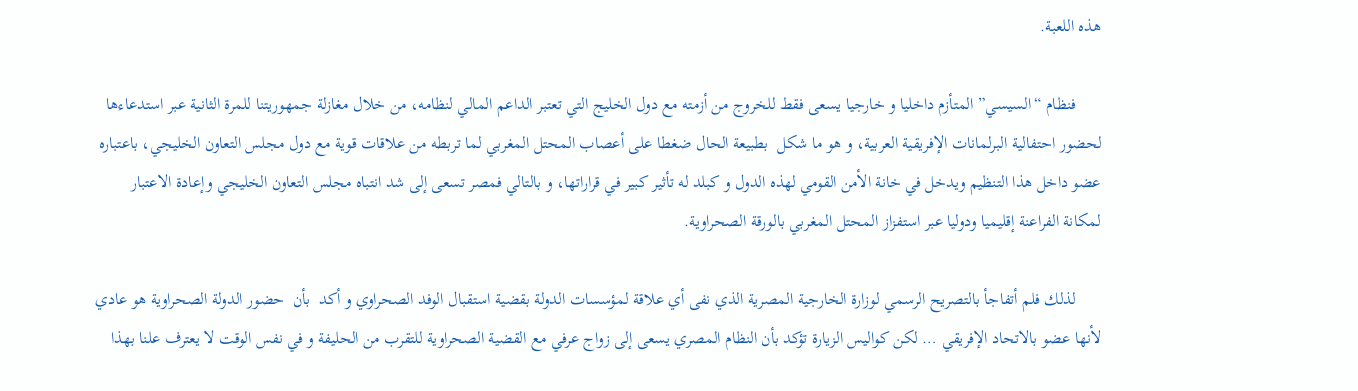هذه اللعبة.

      فنظام “السيسي” المتأزم داخليا و خارجيا يسعى فقط للخروج من أزمته مع دول الخليج التي تعتبر الداعم المالي لنظامه، من خلال مغازلة جمهوريتنا للمرة الثانية عبر استدعاءها لحضور احتفالية البرلمانات الإفريقية العربية، و هو ما شكل  بطبيعة الحال ضغطا على أعصاب المحتل المغربي لما تربطه من علاقات قوية مع دول مجلس التعاون الخليجي، باعتباره عضو داخل هذا التنظيم ويدخل في خانة الأمن القومي لهذه الدول و كبلد له تأثير كبير في قراراتها، و بالتالي فمصر تسعى إلى شد انتباه مجلس التعاون الخليجي وإعادة الاعتبار لمكانة الفراعنة إقليميا ودوليا عبر استفزاز المحتل المغربي بالورقة الصحراوية.

      لذلك فلم أتفاجأ بالتصريح الرسمي لوزارة الخارجية المصرية الذي نفى أي علاقة لمؤسسات الدولة بقضية استقبال الوفد الصحراوي و أكد  بأن  حضور الدولة الصحراوية هو عادي لأنها عضو بالاتحاد الإفريقي … لكن كواليس الزيارة تؤكد بأن النظام المصري يسعى إلى زواج عرفي مع القضية الصحراوية للتقرب من الحليفة و في نفس الوقت لا يعترف علنا بهذا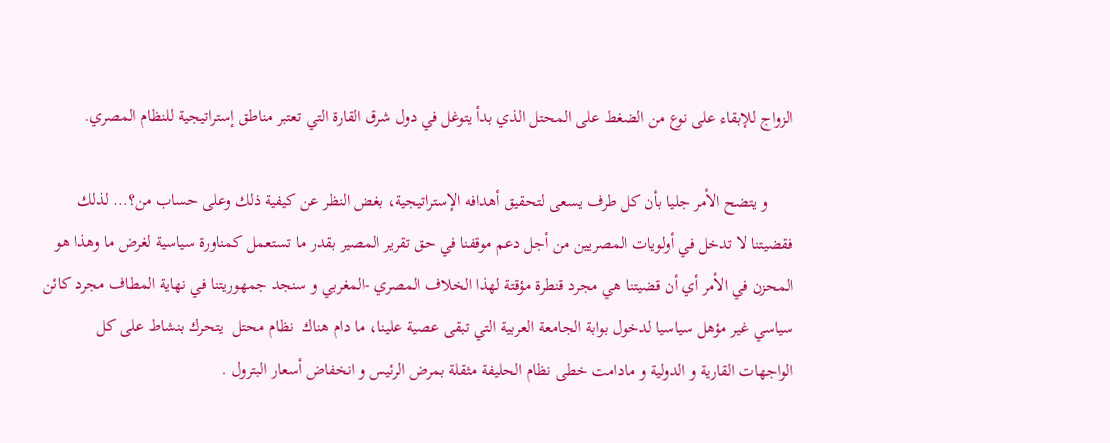الزواج للإبقاء على نوع من الضغط على المحتل الذي بدأ يتوغل في دول شرق القارة التي تعتبر مناطق إستراتيجية للنظام المصري.

      و يتضح الأمر جليا بأن كل طرف يسعى لتحقيق أهدافه الإستراتيجية، بغض النظر عن كيفية ذلك وعلى حساب من؟… لذلك فقضيتنا لا تدخل في أولويات المصريين من أجل دعم موقفنا في حق تقرير المصير بقدر ما تستعمل كمناورة سياسية لغرض ما وهذا هو المحزن في الأمر أي أن قضيتنا هي مجرد قنطرة مؤقتة لهذا الخلاف المصري -المغربي و سنجد جمهوريتنا في نهاية المطاف مجرد كائن سياسي غير مؤهل سياسيا لدخول بوابة الجامعة العربية التي تبقى عصية علينا، ما دام هناك  نظام محتل  يتحرك بنشاط على كل الواجهات القارية و الدولية و مادامت خطى نظام الحليفة مثقلة بمرض الرئيس و انخفاض أسعار البترول .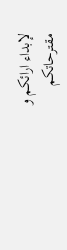لإبداء ارائكم و مقترحاتكم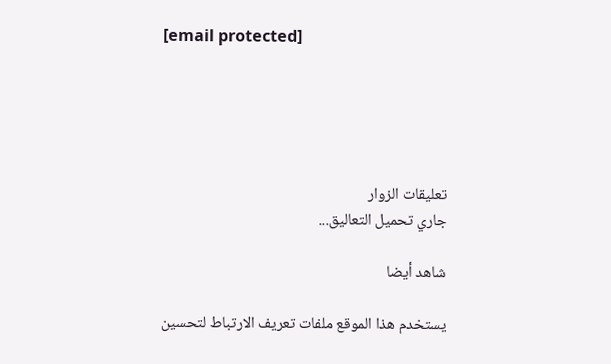[email protected]





تعليقات الزوار
جاري تحميل التعاليق...

شاهد أيضا

يستخدم هذا الموقع ملفات تعريف الارتباط لتحسين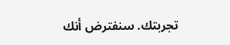تجربتك. سنفترض أنك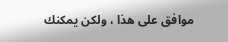موافق على هذا ، ولكن يمكنك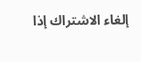إلغاء الاشتراك إذا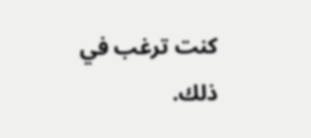كنت ترغب في ذلك.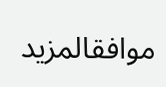موافقالمزيد